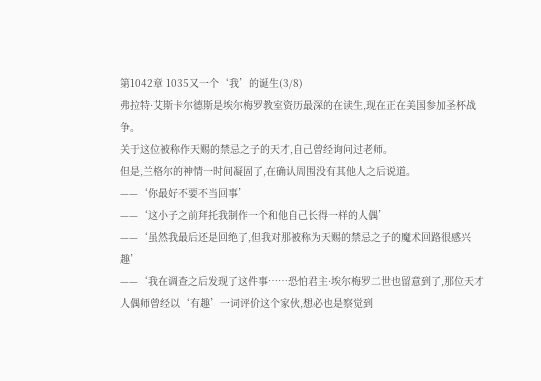第1042章 1035又一个‘我’的诞生(3/8)
弗拉特·艾斯卡尔德斯是埃尔梅罗教室资历最深的在读生,现在正在美国参加圣杯战争。
关于这位被称作天赐的禁忌之子的天才,自己曾经询问过老师。
但是,兰格尔的神情一时间凝固了,在确认周围没有其他人之后说道。
——‘你最好不要不当回事’
——‘这小子之前拜托我制作一个和他自己长得一样的人偶’
——‘虽然我最后还是回绝了,但我对那被称为天赐的禁忌之子的魔术回路很感兴趣’
——‘我在调查之后发现了这件事……恐怕君主·埃尔梅罗二世也留意到了,那位天才人偶师曾经以‘有趣’一词评价这个家伙,想必也是察觉到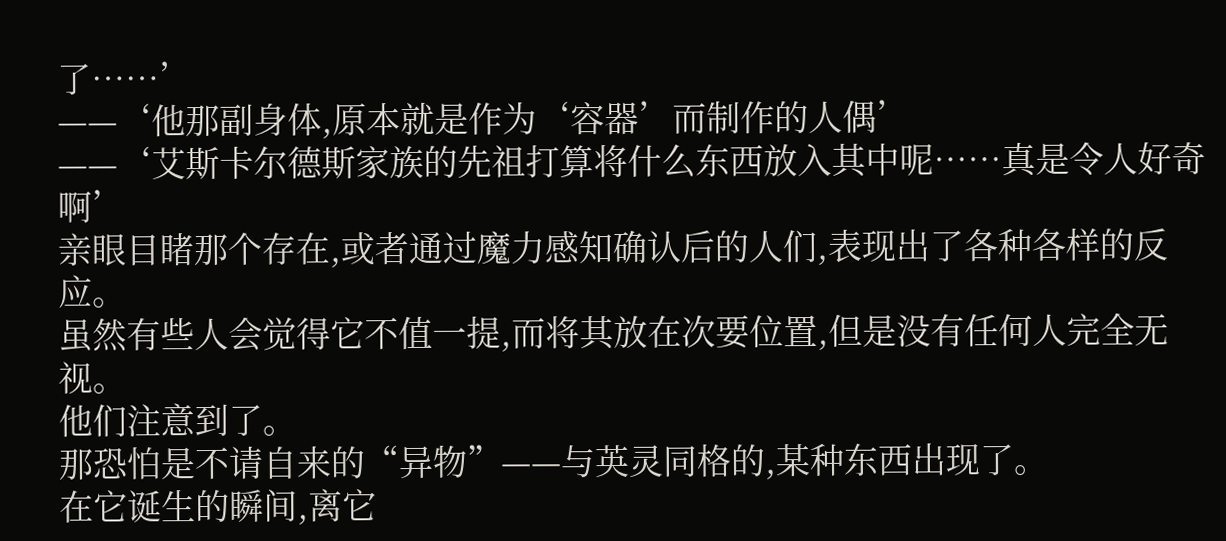了……’
——‘他那副身体,原本就是作为‘容器’而制作的人偶’
——‘艾斯卡尔德斯家族的先祖打算将什么东西放入其中呢……真是令人好奇啊’
亲眼目睹那个存在,或者通过魔力感知确认后的人们,表现出了各种各样的反应。
虽然有些人会觉得它不值一提,而将其放在次要位置,但是没有任何人完全无视。
他们注意到了。
那恐怕是不请自来的“异物”——与英灵同格的,某种东西出现了。
在它诞生的瞬间,离它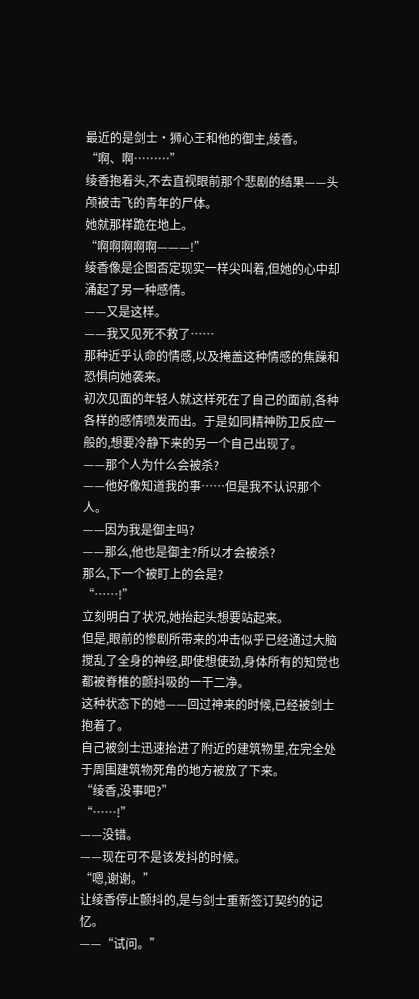最近的是剑士·狮心王和他的御主,绫香。
“啊、啊………”
绫香抱着头,不去直视眼前那个悲剧的结果——头颅被击飞的青年的尸体。
她就那样跪在地上。
“啊啊啊啊啊———!”
绫香像是企图否定现实一样尖叫着,但她的心中却涌起了另一种感情。
——又是这样。
——我又见死不救了……
那种近乎认命的情感,以及掩盖这种情感的焦躁和恐惧向她袭来。
初次见面的年轻人就这样死在了自己的面前,各种各样的感情喷发而出。于是如同精神防卫反应一般的,想要冷静下来的另一个自己出现了。
——那个人为什么会被杀?
——他好像知道我的事……但是我不认识那个人。
——因为我是御主吗?
——那么,他也是御主?所以才会被杀?
那么,下一个被盯上的会是?
“……!”
立刻明白了状况,她抬起头想要站起来。
但是,眼前的惨剧所带来的冲击似乎已经通过大脑搅乱了全身的神经,即使想使劲,身体所有的知觉也都被脊椎的颤抖吸的一干二净。
这种状态下的她——回过神来的时候,已经被剑士抱着了。
自己被剑士迅速抬进了附近的建筑物里,在完全处于周围建筑物死角的地方被放了下来。
“绫香,没事吧?”
“……!”
——没错。
——现在可不是该发抖的时候。
“嗯,谢谢。”
让绫香停止颤抖的,是与剑士重新签订契约的记忆。
——“试问。”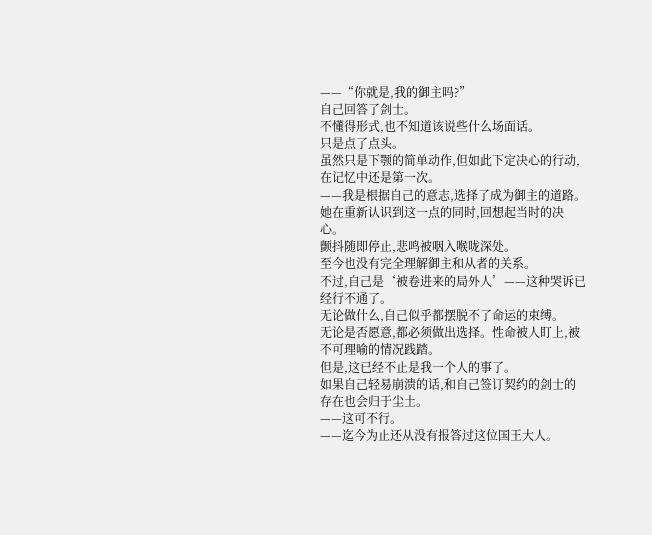——“你就是,我的御主吗?”
自己回答了剑士。
不懂得形式,也不知道该说些什么场面话。
只是点了点头。
虽然只是下颚的简单动作,但如此下定决心的行动,在记忆中还是第一次。
——我是根据自己的意志,选择了成为御主的道路。
她在重新认识到这一点的同时,回想起当时的决心。
颤抖随即停止,悲鸣被咽入喉咙深处。
至今也没有完全理解御主和从者的关系。
不过,自己是‘被卷进来的局外人’——这种哭诉已经行不通了。
无论做什么,自己似乎都摆脱不了命运的束缚。
无论是否愿意,都必须做出选择。性命被人盯上,被不可理喻的情况践踏。
但是,这已经不止是我一个人的事了。
如果自己轻易崩溃的话,和自己签订契约的剑士的存在也会归于尘土。
——这可不行。
——迄今为止还从没有报答过这位国王大人。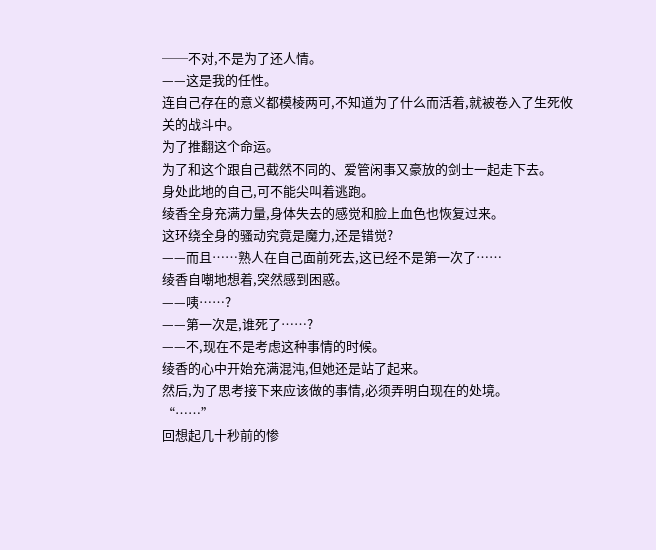──不对,不是为了还人情。
——这是我的任性。
连自己存在的意义都模棱两可,不知道为了什么而活着,就被卷入了生死攸关的战斗中。
为了推翻这个命运。
为了和这个跟自己截然不同的、爱管闲事又豪放的剑士一起走下去。
身处此地的自己,可不能尖叫着逃跑。
绫香全身充满力量,身体失去的感觉和脸上血色也恢复过来。
这环绕全身的骚动究竟是魔力,还是错觉?
——而且……熟人在自己面前死去,这已经不是第一次了……
绫香自嘲地想着,突然感到困惑。
——咦……?
——第一次是,谁死了……?
——不,现在不是考虑这种事情的时候。
绫香的心中开始充满混沌,但她还是站了起来。
然后,为了思考接下来应该做的事情,必须弄明白现在的处境。
“……”
回想起几十秒前的惨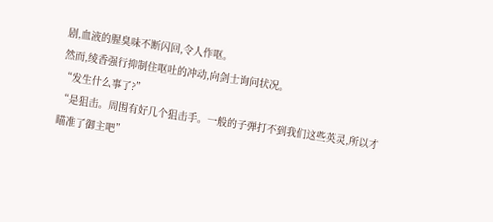剧,血液的腥臭味不断闪回,令人作呕。
然而,绫香强行抑制住呕吐的冲动,向剑士询问状况。
“发生什么事了?”
“是狙击。周围有好几个狙击手。一般的子弹打不到我们这些英灵,所以才瞄准了御主吧”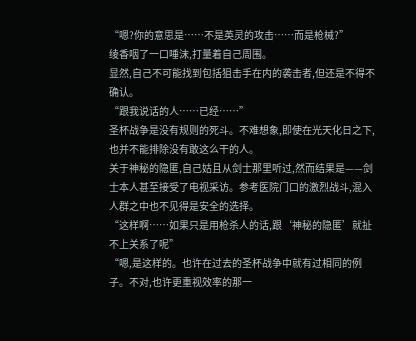“嗯?你的意思是……不是英灵的攻击……而是枪械?”
绫香咽了一口唾沫,打量着自己周围。
显然,自己不可能找到包括狙击手在内的袭击者,但还是不得不确认。
“跟我说话的人……已经……”
圣杯战争是没有规则的死斗。不难想象,即使在光天化日之下,也并不能排除没有敢这么干的人。
关于神秘的隐匿,自己姑且从剑士那里听过,然而结果是——剑士本人甚至接受了电视采访。参考医院门口的激烈战斗,混入人群之中也不见得是安全的选择。
“这样啊……如果只是用枪杀人的话,跟‘神秘的隐匿’就扯不上关系了呢”
“嗯,是这样的。也许在过去的圣杯战争中就有过相同的例子。不对,也许更重视效率的那一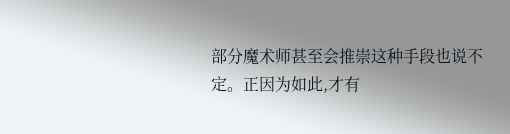部分魔术师甚至会推崇这种手段也说不定。正因为如此,才有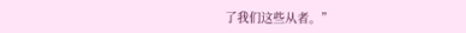了我们这些从者。”